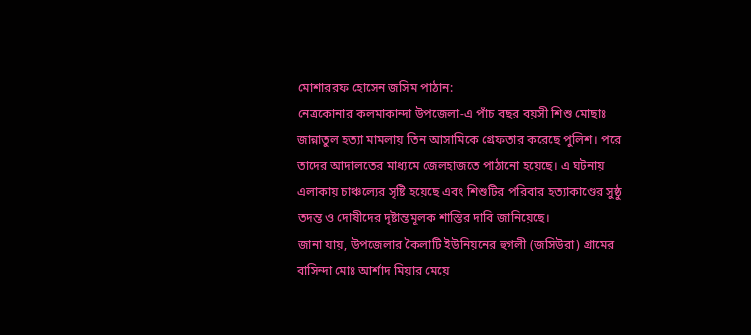মোশাররফ হোসেন জসিম পাঠান:
নেত্রকোনার কলমাকান্দা উপজেলা-এ পাঁচ বছর বয়সী শিশু মোছাঃ জান্নাতুল হত্যা মামলায় তিন আসামিকে গ্রেফতার করেছে পুলিশ। পরে তাদের আদালতের মাধ্যমে জেলহাজতে পাঠানো হয়েছে। এ ঘটনায় এলাকায় চাঞ্চল্যের সৃষ্টি হয়েছে এবং শিশুটির পরিবার হত্যাকাণ্ডের সুষ্ঠু তদন্ত ও দোষীদের দৃষ্টান্তমূলক শাস্তির দাবি জানিয়েছে।
জানা যায়, উপজেলার কৈলাটি ইউনিয়নের হুগলী (জসিউরা) গ্রামের বাসিন্দা মোঃ আর্শাদ মিয়ার মেয়ে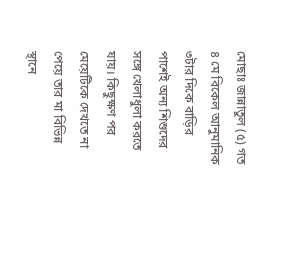মোছাঃ জান্নাতুল (৫) গত ৪ মে বিকেল আনুমানিক ৩টার দিকে বাড়ির পাশেই অন্য শিশুদের সঙ্গে খেলাধুলা করতে যায়। কিছুক্ষণ পর মেয়েটিকে দেখতে না পেয়ে তার মা বিভিন্ন স্থানে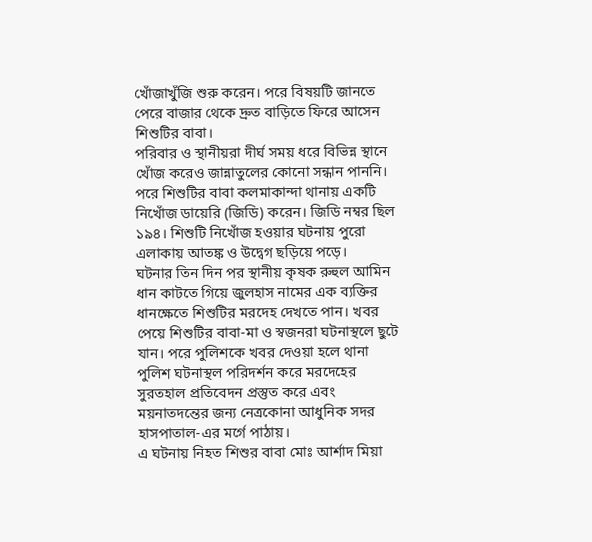খোঁজাখুঁজি শুরু করেন। পরে বিষয়টি জানতে পেরে বাজার থেকে দ্রুত বাড়িতে ফিরে আসেন শিশুটির বাবা।
পরিবার ও স্থানীয়রা দীর্ঘ সময় ধরে বিভিন্ন স্থানে খোঁজ করেও জান্নাতুলের কোনো সন্ধান পাননি। পরে শিশুটির বাবা কলমাকান্দা থানায় একটি নিখোঁজ ডায়েরি (জিডি) করেন। জিডি নম্বর ছিল ১৯৪। শিশুটি নিখোঁজ হওয়ার ঘটনায় পুরো এলাকায় আতঙ্ক ও উদ্বেগ ছড়িয়ে পড়ে।
ঘটনার তিন দিন পর স্থানীয় কৃষক রুহুল আমিন ধান কাটতে গিয়ে জুলহাস নামের এক ব্যক্তির ধানক্ষেতে শিশুটির মরদেহ দেখতে পান। খবর পেয়ে শিশুটির বাবা-মা ও স্বজনরা ঘটনাস্থলে ছুটে যান। পরে পুলিশকে খবর দেওয়া হলে থানা পুলিশ ঘটনাস্থল পরিদর্শন করে মরদেহের সুরতহাল প্রতিবেদন প্রস্তুত করে এবং ময়নাতদন্তের জন্য নেত্রকোনা আধুনিক সদর হাসপাতাল-এর মর্গে পাঠায়।
এ ঘটনায় নিহত শিশুর বাবা মোঃ আর্শাদ মিয়া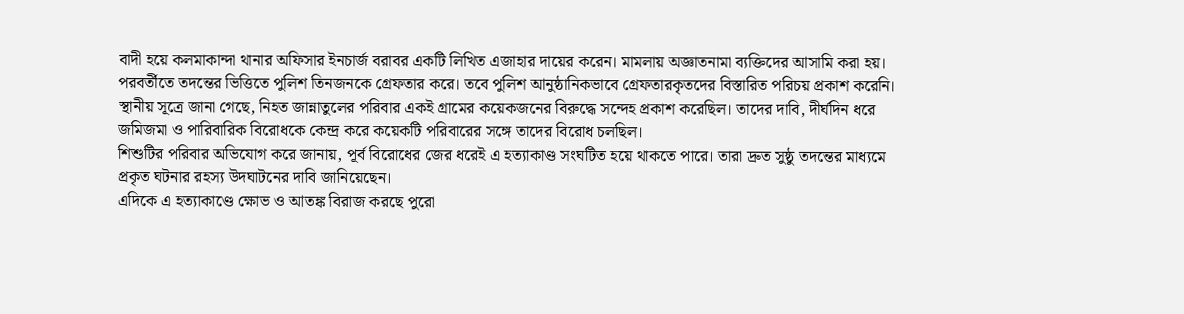বাদী হয়ে কলমাকান্দা থানার অফিসার ইনচার্জ বরাবর একটি লিখিত এজাহার দায়ের করেন। মামলায় অজ্ঞাতনামা ব্যক্তিদের আসামি করা হয়।
পরবর্তীতে তদন্তের ভিত্তিতে পুলিশ তিনজনকে গ্রেফতার করে। তবে পুলিশ আনুষ্ঠানিকভাবে গ্রেফতারকৃতদের বিস্তারিত পরিচয় প্রকাশ করেনি। স্থানীয় সূত্রে জানা গেছে, নিহত জান্নাতুলের পরিবার একই গ্রামের কয়েকজনের বিরুদ্ধে সন্দেহ প্রকাশ করেছিল। তাদের দাবি, দীর্ঘদিন ধরে জমিজমা ও পারিবারিক বিরোধকে কেন্দ্র করে কয়েকটি পরিবারের সঙ্গে তাদের বিরোধ চলছিল।
শিশুটির পরিবার অভিযোগ করে জানায়, পূর্ব বিরোধের জের ধরেই এ হত্যাকাণ্ড সংঘটিত হয়ে থাকতে পারে। তারা দ্রুত সুষ্ঠু তদন্তের মাধ্যমে প্রকৃত ঘটনার রহস্য উদঘাটনের দাবি জানিয়েছেন।
এদিকে এ হত্যাকাণ্ডে ক্ষোভ ও আতঙ্ক বিরাজ করছে পুরো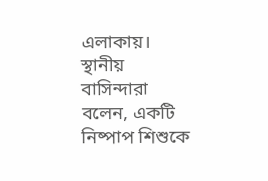এলাকায়। স্থানীয় বাসিন্দারা বলেন, একটি নিষ্পাপ শিশুকে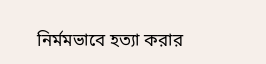নির্মমভাবে হত্যা করার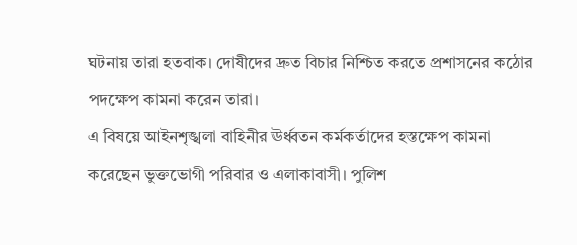ঘটনায় তারা হতবাক। দোষীদের দ্রুত বিচার নিশ্চিত করতে প্রশাসনের কঠোর পদক্ষেপ কামনা করেন তারা।
এ বিষয়ে আইনশৃঙ্খলা বাহিনীর ঊর্ধ্বতন কর্মকর্তাদের হস্তক্ষেপ কামনা করেছেন ভুক্তভোগী পরিবার ও এলাকাবাসী। পুলিশ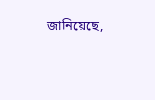জানিয়েছে,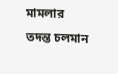মামলার তদন্ত চলমান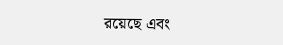রয়েছে এবং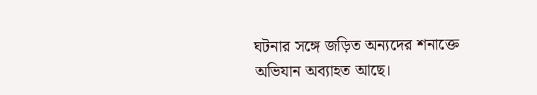ঘটনার সঙ্গে জড়িত অন্যদের শনাক্তে অভিযান অব্যাহত আছে।